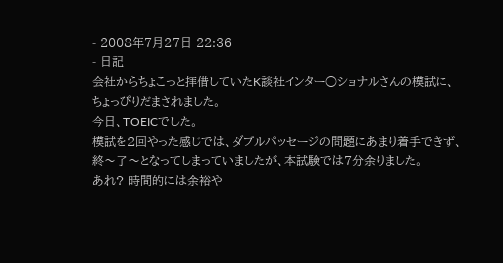- 2008年7月27日 22:36
- 日記
会社からちょこっと拝借していたK談社インター○ショナルさんの模試に、
ちょっぴりだまされました。
今日、TOEICでした。
模試を2回やった感じでは、ダブルパッセージの問題にあまり着手できず、
終〜了〜となってしまっていましたが、本試験では7分余りました。
あれ? 時間的には余裕や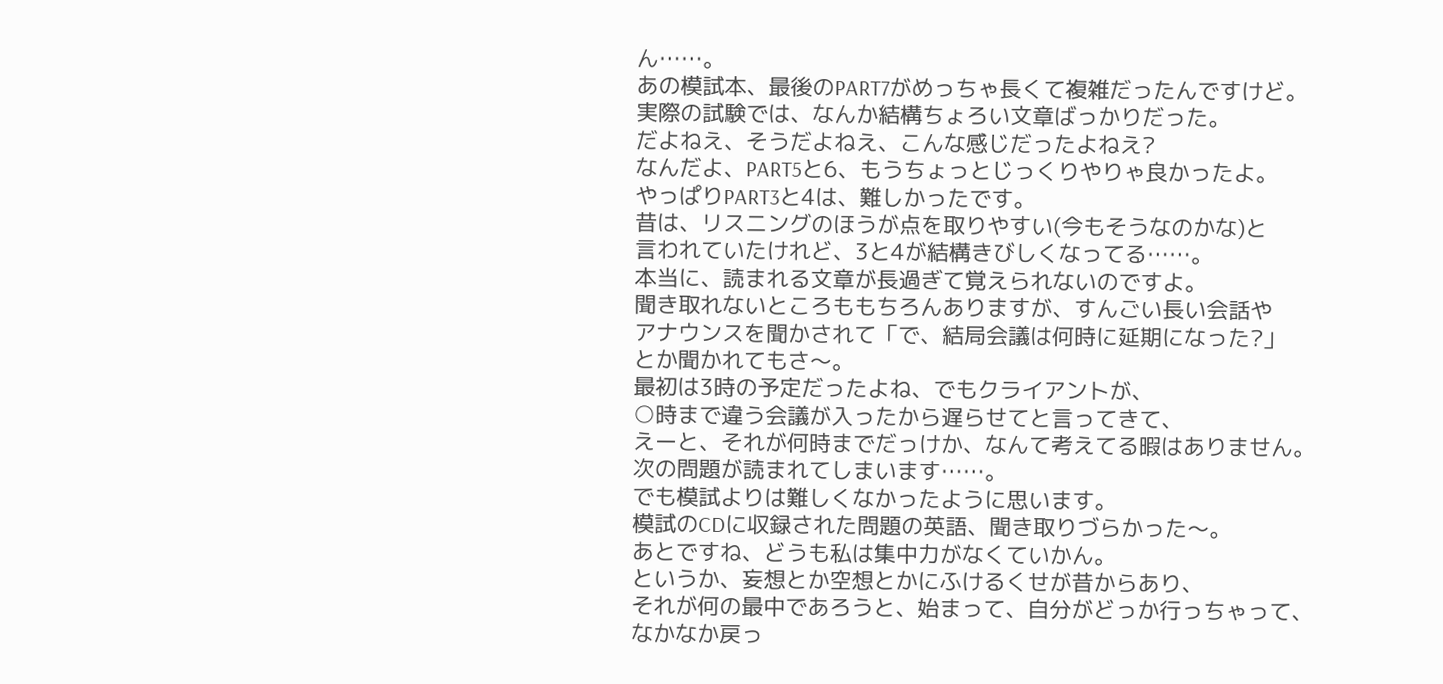ん……。
あの模試本、最後のPART7がめっちゃ長くて複雑だったんですけど。
実際の試験では、なんか結構ちょろい文章ばっかりだった。
だよねえ、そうだよねえ、こんな感じだったよねえ?
なんだよ、PART5と6、もうちょっとじっくりやりゃ良かったよ。
やっぱりPART3と4は、難しかったです。
昔は、リスニングのほうが点を取りやすい(今もそうなのかな)と
言われていたけれど、3と4が結構きびしくなってる……。
本当に、読まれる文章が長過ぎて覚えられないのですよ。
聞き取れないところももちろんありますが、すんごい長い会話や
アナウンスを聞かされて「で、結局会議は何時に延期になった?」
とか聞かれてもさ〜。
最初は3時の予定だったよね、でもクライアントが、
○時まで違う会議が入ったから遅らせてと言ってきて、
えーと、それが何時までだっけか、なんて考えてる暇はありません。
次の問題が読まれてしまいます……。
でも模試よりは難しくなかったように思います。
模試のCDに収録された問題の英語、聞き取りづらかった〜。
あとですね、どうも私は集中力がなくていかん。
というか、妄想とか空想とかにふけるくせが昔からあり、
それが何の最中であろうと、始まって、自分がどっか行っちゃって、
なかなか戻っ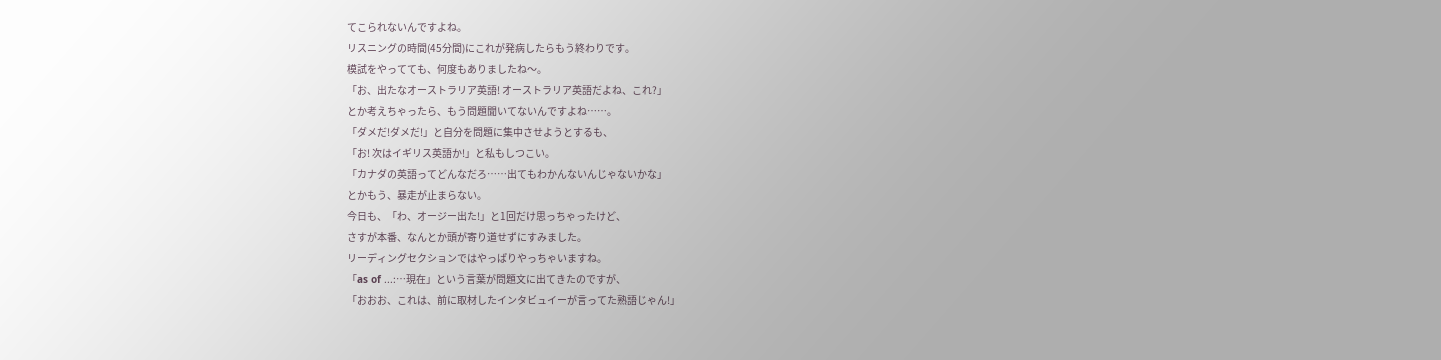てこられないんですよね。
リスニングの時間(45分間)にこれが発病したらもう終わりです。
模試をやってても、何度もありましたね〜。
「お、出たなオーストラリア英語! オーストラリア英語だよね、これ?」
とか考えちゃったら、もう問題聞いてないんですよね……。
「ダメだ!ダメだ!」と自分を問題に集中させようとするも、
「お! 次はイギリス英語か!」と私もしつこい。
「カナダの英語ってどんなだろ……出てもわかんないんじゃないかな」
とかもう、暴走が止まらない。
今日も、「わ、オージー出た!」と1回だけ思っちゃったけど、
さすが本番、なんとか頭が寄り道せずにすみました。
リーディングセクションではやっぱりやっちゃいますね。
「as of ...:…現在」という言葉が問題文に出てきたのですが、
「おおお、これは、前に取材したインタビュイーが言ってた熟語じゃん!」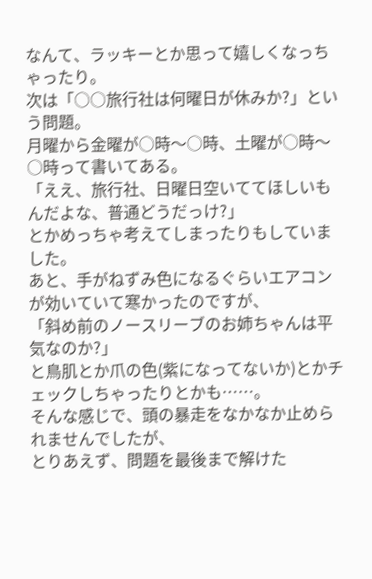なんて、ラッキーとか思って嬉しくなっちゃったり。
次は「○○旅行社は何曜日が休みか?」という問題。
月曜から金曜が○時〜○時、土曜が○時〜○時って書いてある。
「ええ、旅行社、日曜日空いててほしいもんだよな、普通どうだっけ?」
とかめっちゃ考えてしまったりもしていました。
あと、手がねずみ色になるぐらいエアコンが効いていて寒かったのですが、
「斜め前のノースリーブのお姉ちゃんは平気なのか?」
と鳥肌とか爪の色(紫になってないか)とかチェックしちゃったりとかも……。
そんな感じで、頭の暴走をなかなか止められませんでしたが、
とりあえず、問題を最後まで解けた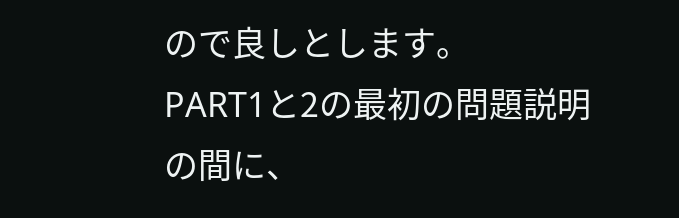ので良しとします。
PART1と2の最初の問題説明の間に、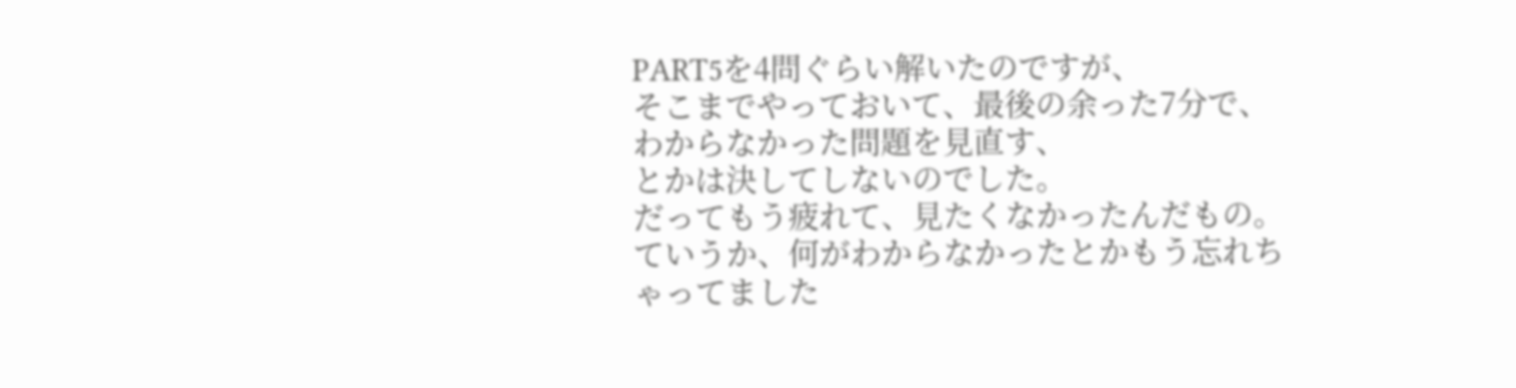PART5を4問ぐらい解いたのですが、
そこまでやっておいて、最後の余った7分で、わからなかった問題を見直す、
とかは決してしないのでした。
だってもう疲れて、見たくなかったんだもの。
ていうか、何がわからなかったとかもう忘れちゃってました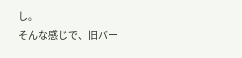し。
そんな感じで、旧バー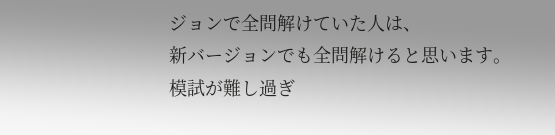ジョンで全問解けていた人は、
新バージョンでも全問解けると思います。
模試が難し過ぎ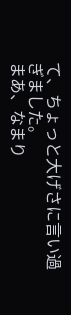て、ちょっと大げさに言い過ぎました。
まあ、なまり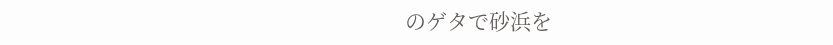のゲタで砂浜を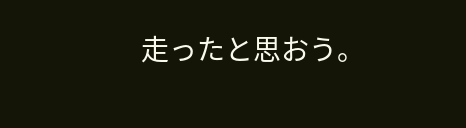走ったと思おう。